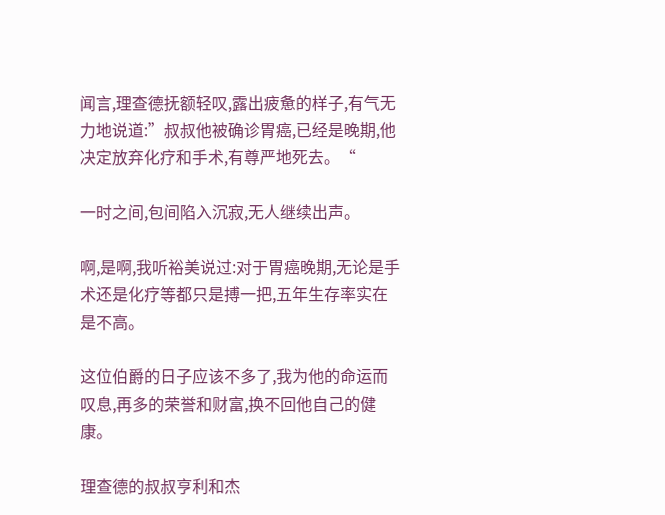闻言,理查德抚额轻叹,露出疲惫的样子,有气无力地说道:”叔叔他被确诊胃癌,已经是晚期,他决定放弃化疗和手术,有尊严地死去。“

一时之间,包间陷入沉寂,无人继续出声。

啊,是啊,我听裕美说过:对于胃癌晚期,无论是手术还是化疗等都只是搏一把,五年生存率实在是不高。

这位伯爵的日子应该不多了,我为他的命运而叹息,再多的荣誉和财富,换不回他自己的健康。

理查德的叔叔亨利和杰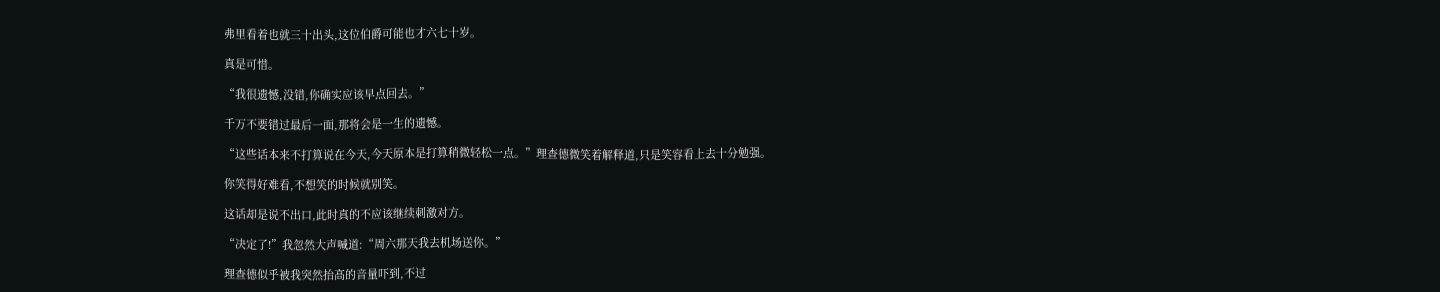弗里看着也就三十出头,这位伯爵可能也才六七十岁。

真是可惜。

“我很遗憾,没错,你确实应该早点回去。”

千万不要错过最后一面,那将会是一生的遗憾。

“这些话本来不打算说在今天,今天原本是打算稍微轻松一点。”理查德微笑着解释道,只是笑容看上去十分勉强。

你笑得好难看,不想笑的时候就别笑。

这话却是说不出口,此时真的不应该继续刺激对方。

“决定了!”我忽然大声喊道:“周六那天我去机场送你。”

理查德似乎被我突然抬高的音量吓到,不过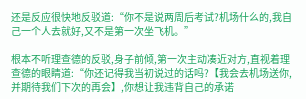还是反应很快地反驳道:“你不是说两周后考试?机场什么的,我自己一个人去就好,又不是第一次坐飞机。”

根本不听理查德的反驳,身子前倾,第一次主动凑近对方,直视着理查德的眼睛道:“你还记得我当初说过的话吗?【我会去机场送你,并期待我们下次的再会】,你想让我违背自己的承诺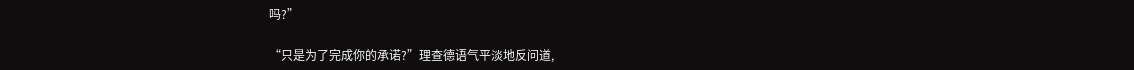吗?”

“只是为了完成你的承诺?”理查德语气平淡地反问道,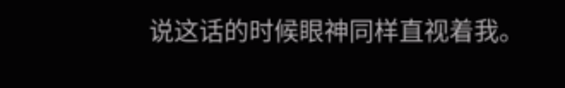说这话的时候眼神同样直视着我。